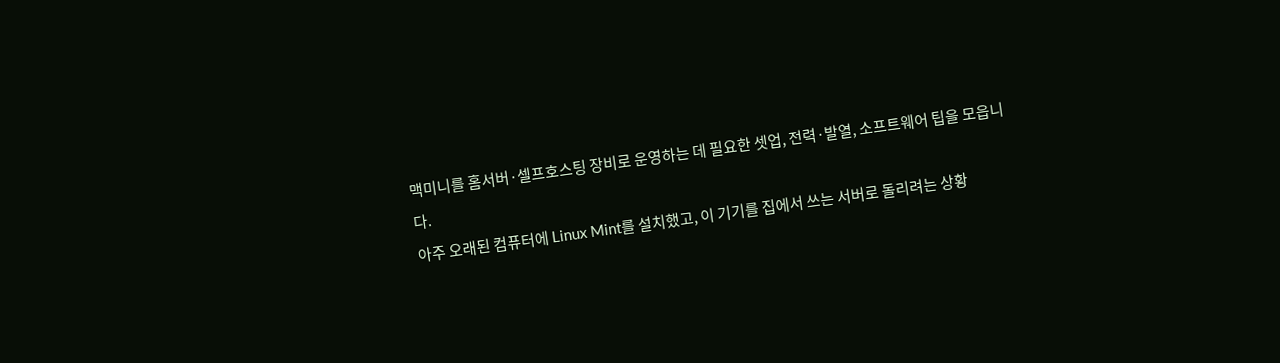맥미니를 홈서버·셀프호스팅 장비로 운영하는 데 필요한 셋업, 전력·발열, 소프트웨어 팁을 모읍니다.
아주 오래된 컴퓨터에 Linux Mint를 설치했고, 이 기기를 집에서 쓰는 서버로 돌리려는 상황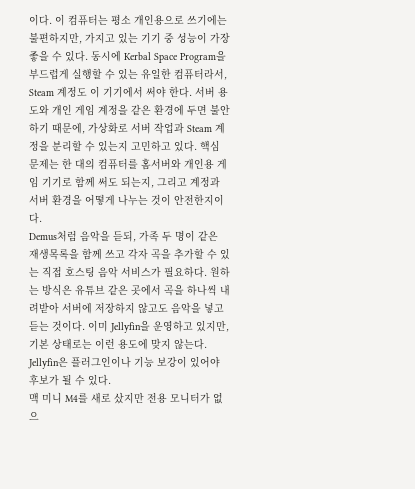이다. 이 컴퓨터는 평소 개인용으로 쓰기에는 불편하지만, 가지고 있는 기기 중 성능이 가장 좋을 수 있다. 동시에 Kerbal Space Program을 부드럽게 실행할 수 있는 유일한 컴퓨터라서, Steam 계정도 이 기기에서 써야 한다. 서버 용도와 개인 게임 계정을 같은 환경에 두면 불안하기 때문에, 가상화로 서버 작업과 Steam 계정을 분리할 수 있는지 고민하고 있다. 핵심 문제는 한 대의 컴퓨터를 홈서버와 개인용 게임 기기로 함께 써도 되는지, 그리고 계정과 서버 환경을 어떻게 나누는 것이 안전한지이다.
Demus처럼 음악을 듣되, 가족 두 명이 같은 재생목록을 함께 쓰고 각자 곡을 추가할 수 있는 직접 호스팅 음악 서비스가 필요하다. 원하는 방식은 유튜브 같은 곳에서 곡을 하나씩 내려받아 서버에 저장하지 않고도 음악을 넣고 듣는 것이다. 이미 Jellyfin을 운영하고 있지만, 기본 상태로는 이런 용도에 맞지 않는다. Jellyfin은 플러그인이나 기능 보강이 있어야 후보가 될 수 있다.
맥 미니 M4를 새로 샀지만 전용 모니터가 없으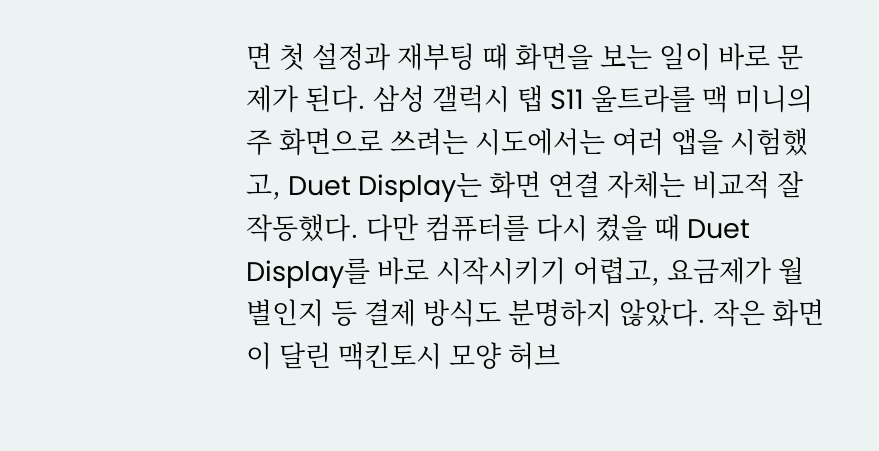면 첫 설정과 재부팅 때 화면을 보는 일이 바로 문제가 된다. 삼성 갤럭시 탭 S11 울트라를 맥 미니의 주 화면으로 쓰려는 시도에서는 여러 앱을 시험했고, Duet Display는 화면 연결 자체는 비교적 잘 작동했다. 다만 컴퓨터를 다시 켰을 때 Duet Display를 바로 시작시키기 어렵고, 요금제가 월별인지 등 결제 방식도 분명하지 않았다. 작은 화면이 달린 맥킨토시 모양 허브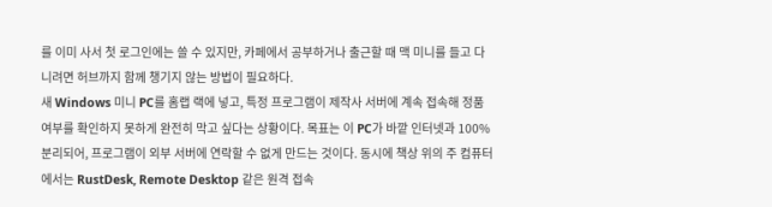를 이미 사서 첫 로그인에는 쓸 수 있지만, 카페에서 공부하거나 출근할 때 맥 미니를 들고 다니려면 허브까지 함께 챙기지 않는 방법이 필요하다.
새 Windows 미니 PC를 홈랩 랙에 넣고, 특정 프로그램이 제작사 서버에 계속 접속해 정품 여부를 확인하지 못하게 완전히 막고 싶다는 상황이다. 목표는 이 PC가 바깥 인터넷과 100% 분리되어, 프로그램이 외부 서버에 연락할 수 없게 만드는 것이다. 동시에 책상 위의 주 컴퓨터에서는 RustDesk, Remote Desktop 같은 원격 접속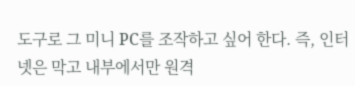도구로 그 미니 PC를 조작하고 싶어 한다. 즉, 인터넷은 막고 내부에서만 원격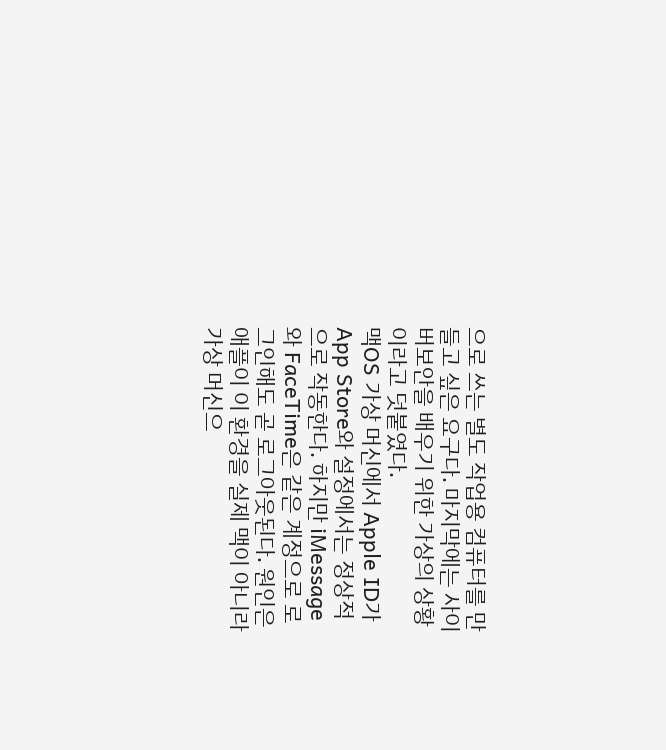으로 쓰는 별도 작업용 컴퓨터를 만들고 싶은 요구다. 마지막에는 사이버보안을 배우기 위한 가상의 상황이라고 덧붙였다.
맥OS 가상 머신에서 Apple ID가 App Store와 설정에서는 정상적으로 작동한다. 하지만 iMessage와 FaceTime은 같은 계정으로 로그인해도 곧 로그아웃된다. 원인은 애플이 이 환경을 실제 맥이 아니라 가상 머신으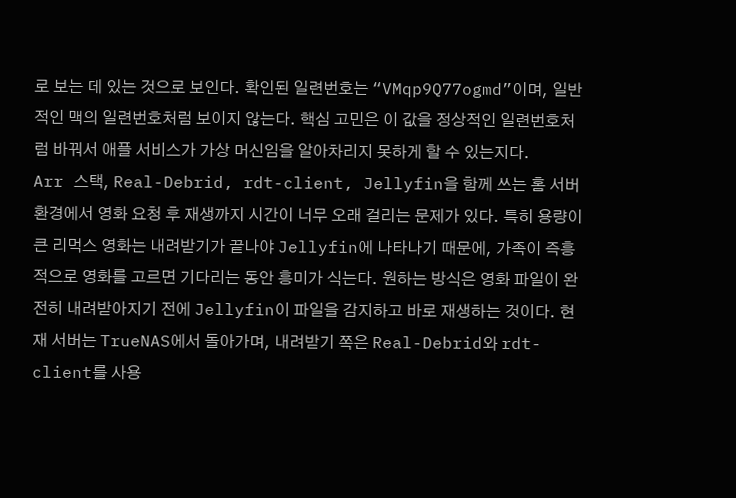로 보는 데 있는 것으로 보인다. 확인된 일련번호는 “VMqp9Q77ogmd”이며, 일반적인 맥의 일련번호처럼 보이지 않는다. 핵심 고민은 이 값을 정상적인 일련번호처럼 바꿔서 애플 서비스가 가상 머신임을 알아차리지 못하게 할 수 있는지다.
Arr 스택, Real-Debrid, rdt-client, Jellyfin을 함께 쓰는 홈 서버 환경에서 영화 요청 후 재생까지 시간이 너무 오래 걸리는 문제가 있다. 특히 용량이 큰 리먹스 영화는 내려받기가 끝나야 Jellyfin에 나타나기 때문에, 가족이 즉흥적으로 영화를 고르면 기다리는 동안 흥미가 식는다. 원하는 방식은 영화 파일이 완전히 내려받아지기 전에 Jellyfin이 파일을 감지하고 바로 재생하는 것이다. 현재 서버는 TrueNAS에서 돌아가며, 내려받기 쪽은 Real-Debrid와 rdt-client를 사용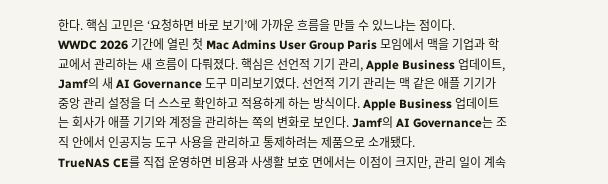한다. 핵심 고민은 ‘요청하면 바로 보기’에 가까운 흐름을 만들 수 있느냐는 점이다.
WWDC 2026 기간에 열린 첫 Mac Admins User Group Paris 모임에서 맥을 기업과 학교에서 관리하는 새 흐름이 다뤄졌다. 핵심은 선언적 기기 관리, Apple Business 업데이트, Jamf의 새 AI Governance 도구 미리보기였다. 선언적 기기 관리는 맥 같은 애플 기기가 중앙 관리 설정을 더 스스로 확인하고 적용하게 하는 방식이다. Apple Business 업데이트는 회사가 애플 기기와 계정을 관리하는 쪽의 변화로 보인다. Jamf의 AI Governance는 조직 안에서 인공지능 도구 사용을 관리하고 통제하려는 제품으로 소개됐다.
TrueNAS CE를 직접 운영하면 비용과 사생활 보호 면에서는 이점이 크지만, 관리 일이 계속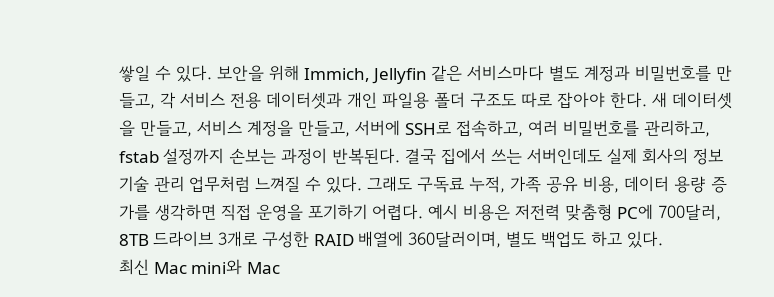쌓일 수 있다. 보안을 위해 Immich, Jellyfin 같은 서비스마다 별도 계정과 비밀번호를 만들고, 각 서비스 전용 데이터셋과 개인 파일용 폴더 구조도 따로 잡아야 한다. 새 데이터셋을 만들고, 서비스 계정을 만들고, 서버에 SSH로 접속하고, 여러 비밀번호를 관리하고, fstab 설정까지 손보는 과정이 반복된다. 결국 집에서 쓰는 서버인데도 실제 회사의 정보기술 관리 업무처럼 느껴질 수 있다. 그래도 구독료 누적, 가족 공유 비용, 데이터 용량 증가를 생각하면 직접 운영을 포기하기 어렵다. 예시 비용은 저전력 맞춤형 PC에 700달러, 8TB 드라이브 3개로 구성한 RAID 배열에 360달러이며, 별도 백업도 하고 있다.
최신 Mac mini와 Mac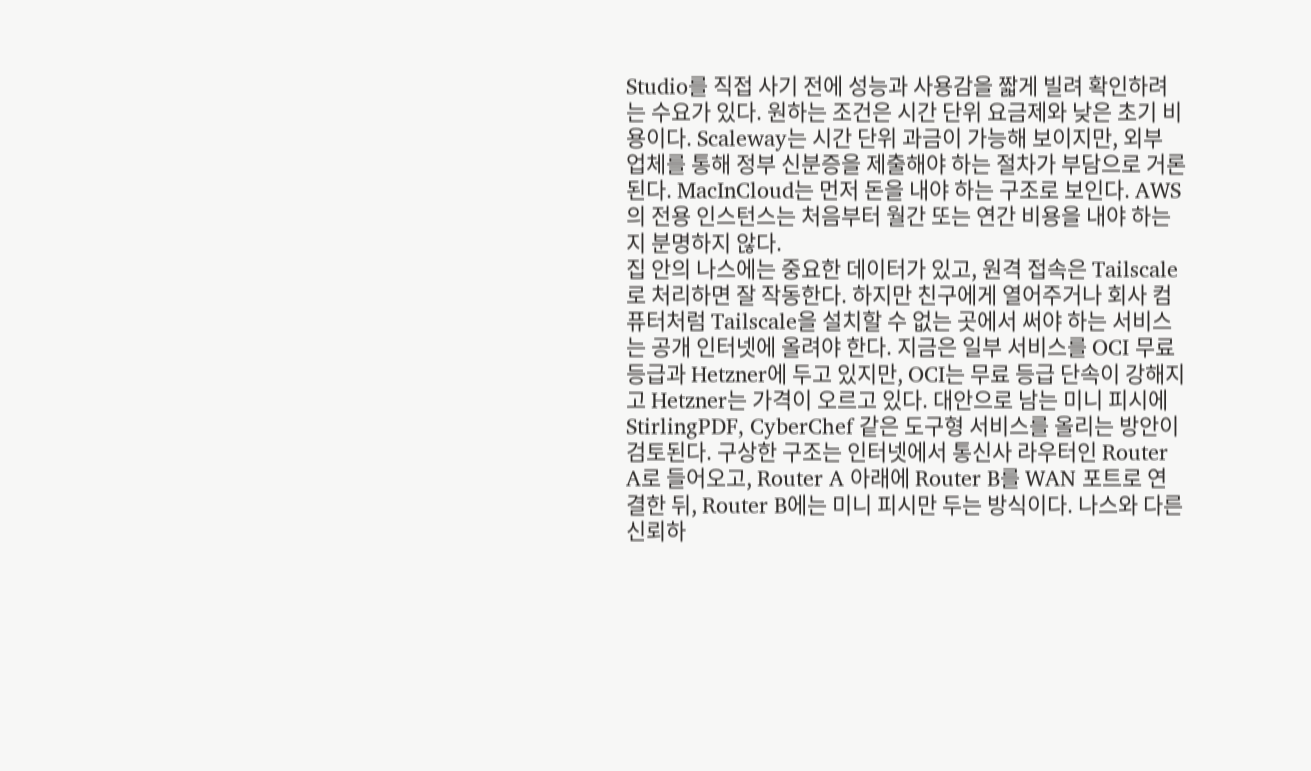Studio를 직접 사기 전에 성능과 사용감을 짧게 빌려 확인하려는 수요가 있다. 원하는 조건은 시간 단위 요금제와 낮은 초기 비용이다. Scaleway는 시간 단위 과금이 가능해 보이지만, 외부 업체를 통해 정부 신분증을 제출해야 하는 절차가 부담으로 거론된다. MacInCloud는 먼저 돈을 내야 하는 구조로 보인다. AWS의 전용 인스턴스는 처음부터 월간 또는 연간 비용을 내야 하는지 분명하지 않다.
집 안의 나스에는 중요한 데이터가 있고, 원격 접속은 Tailscale로 처리하면 잘 작동한다. 하지만 친구에게 열어주거나 회사 컴퓨터처럼 Tailscale을 설치할 수 없는 곳에서 써야 하는 서비스는 공개 인터넷에 올려야 한다. 지금은 일부 서비스를 OCI 무료 등급과 Hetzner에 두고 있지만, OCI는 무료 등급 단속이 강해지고 Hetzner는 가격이 오르고 있다. 대안으로 남는 미니 피시에 StirlingPDF, CyberChef 같은 도구형 서비스를 올리는 방안이 검토된다. 구상한 구조는 인터넷에서 통신사 라우터인 Router A로 들어오고, Router A 아래에 Router B를 WAN 포트로 연결한 뒤, Router B에는 미니 피시만 두는 방식이다. 나스와 다른 신뢰하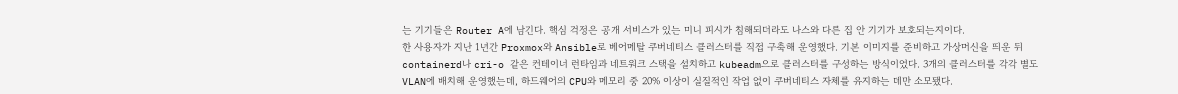는 기기들은 Router A에 남긴다. 핵심 걱정은 공개 서비스가 있는 미니 피시가 침해되더라도 나스와 다른 집 안 기기가 보호되는지이다.
한 사용자가 지난 1년간 Proxmox와 Ansible로 베어메탈 쿠버네티스 클러스터를 직접 구축해 운영했다. 기본 이미지를 준비하고 가상머신을 띄운 뒤 containerd나 cri-o 같은 컨테이너 런타임과 네트워크 스택을 설치하고 kubeadm으로 클러스터를 구성하는 방식이었다. 3개의 클러스터를 각각 별도 VLAN에 배치해 운영했는데, 하드웨어의 CPU와 메모리 중 20% 이상이 실질적인 작업 없이 쿠버네티스 자체를 유지하는 데만 소모됐다.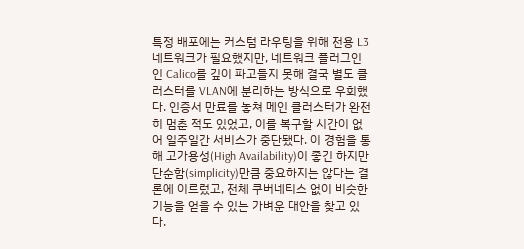특정 배포에는 커스텀 라우팅을 위해 전용 L3 네트워크가 필요했지만, 네트워크 플러그인인 Calico를 깊이 파고들지 못해 결국 별도 클러스터를 VLAN에 분리하는 방식으로 우회했다. 인증서 만료를 놓쳐 메인 클러스터가 완전히 멈춘 적도 있었고, 이를 복구할 시간이 없어 일주일간 서비스가 중단됐다. 이 경험을 통해 고가용성(High Availability)이 좋긴 하지만 단순함(simplicity)만큼 중요하지는 않다는 결론에 이르렀고, 전체 쿠버네티스 없이 비슷한 기능을 얻을 수 있는 가벼운 대안을 찾고 있다.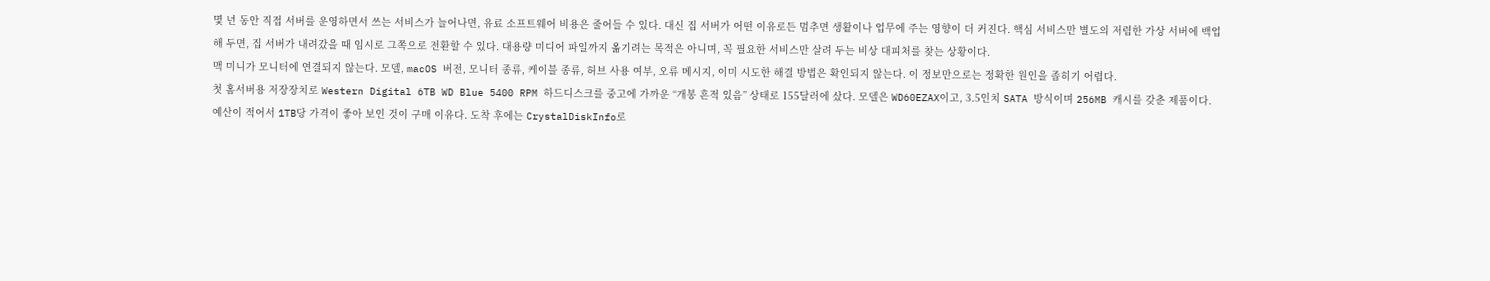몇 년 동안 직접 서버를 운영하면서 쓰는 서비스가 늘어나면, 유료 소프트웨어 비용은 줄어들 수 있다. 대신 집 서버가 어떤 이유로든 멈추면 생활이나 업무에 주는 영향이 더 커진다. 핵심 서비스만 별도의 저렴한 가상 서버에 백업해 두면, 집 서버가 내려갔을 때 임시로 그쪽으로 전환할 수 있다. 대용량 미디어 파일까지 옮기려는 목적은 아니며, 꼭 필요한 서비스만 살려 두는 비상 대피처를 찾는 상황이다.
맥 미니가 모니터에 연결되지 않는다. 모델, macOS 버전, 모니터 종류, 케이블 종류, 허브 사용 여부, 오류 메시지, 이미 시도한 해결 방법은 확인되지 않는다. 이 정보만으로는 정확한 원인을 좁히기 어렵다.
첫 홈서버용 저장장치로 Western Digital 6TB WD Blue 5400 RPM 하드디스크를 중고에 가까운 “개봉 흔적 있음” 상태로 155달러에 샀다. 모델은 WD60EZAX이고, 3.5인치 SATA 방식이며 256MB 캐시를 갖춘 제품이다. 예산이 적어서 1TB당 가격이 좋아 보인 것이 구매 이유다. 도착 후에는 CrystalDiskInfo로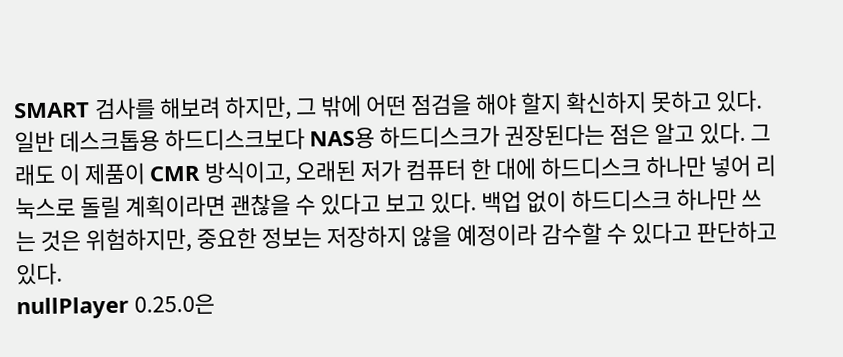SMART 검사를 해보려 하지만, 그 밖에 어떤 점검을 해야 할지 확신하지 못하고 있다. 일반 데스크톱용 하드디스크보다 NAS용 하드디스크가 권장된다는 점은 알고 있다. 그래도 이 제품이 CMR 방식이고, 오래된 저가 컴퓨터 한 대에 하드디스크 하나만 넣어 리눅스로 돌릴 계획이라면 괜찮을 수 있다고 보고 있다. 백업 없이 하드디스크 하나만 쓰는 것은 위험하지만, 중요한 정보는 저장하지 않을 예정이라 감수할 수 있다고 판단하고 있다.
nullPlayer 0.25.0은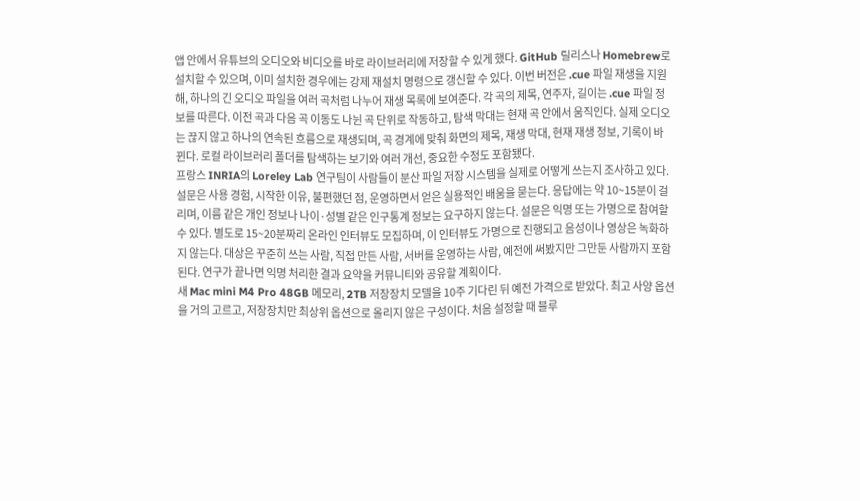앱 안에서 유튜브의 오디오와 비디오를 바로 라이브러리에 저장할 수 있게 했다. GitHub 릴리스나 Homebrew로 설치할 수 있으며, 이미 설치한 경우에는 강제 재설치 명령으로 갱신할 수 있다. 이번 버전은 .cue 파일 재생을 지원해, 하나의 긴 오디오 파일을 여러 곡처럼 나누어 재생 목록에 보여준다. 각 곡의 제목, 연주자, 길이는 .cue 파일 정보를 따른다. 이전 곡과 다음 곡 이동도 나뉜 곡 단위로 작동하고, 탐색 막대는 현재 곡 안에서 움직인다. 실제 오디오는 끊지 않고 하나의 연속된 흐름으로 재생되며, 곡 경계에 맞춰 화면의 제목, 재생 막대, 현재 재생 정보, 기록이 바뀐다. 로컬 라이브러리 폴더를 탐색하는 보기와 여러 개선, 중요한 수정도 포함됐다.
프랑스 INRIA의 Loreley Lab 연구팀이 사람들이 분산 파일 저장 시스템을 실제로 어떻게 쓰는지 조사하고 있다. 설문은 사용 경험, 시작한 이유, 불편했던 점, 운영하면서 얻은 실용적인 배움을 묻는다. 응답에는 약 10~15분이 걸리며, 이름 같은 개인 정보나 나이·성별 같은 인구통계 정보는 요구하지 않는다. 설문은 익명 또는 가명으로 참여할 수 있다. 별도로 15~20분짜리 온라인 인터뷰도 모집하며, 이 인터뷰도 가명으로 진행되고 음성이나 영상은 녹화하지 않는다. 대상은 꾸준히 쓰는 사람, 직접 만든 사람, 서버를 운영하는 사람, 예전에 써봤지만 그만둔 사람까지 포함된다. 연구가 끝나면 익명 처리한 결과 요약을 커뮤니티와 공유할 계획이다.
새 Mac mini M4 Pro 48GB 메모리, 2TB 저장장치 모델을 10주 기다린 뒤 예전 가격으로 받았다. 최고 사양 옵션을 거의 고르고, 저장장치만 최상위 옵션으로 올리지 않은 구성이다. 처음 설정할 때 블루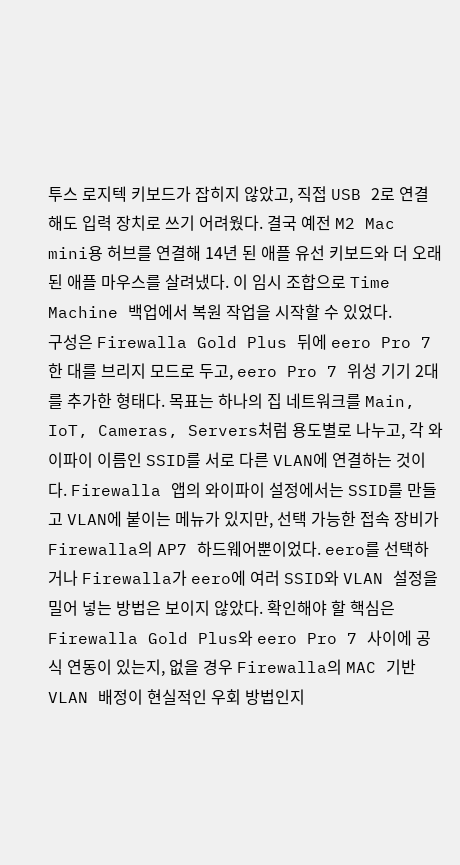투스 로지텍 키보드가 잡히지 않았고, 직접 USB 2로 연결해도 입력 장치로 쓰기 어려웠다. 결국 예전 M2 Mac mini용 허브를 연결해 14년 된 애플 유선 키보드와 더 오래된 애플 마우스를 살려냈다. 이 임시 조합으로 Time Machine 백업에서 복원 작업을 시작할 수 있었다.
구성은 Firewalla Gold Plus 뒤에 eero Pro 7 한 대를 브리지 모드로 두고, eero Pro 7 위성 기기 2대를 추가한 형태다. 목표는 하나의 집 네트워크를 Main, IoT, Cameras, Servers처럼 용도별로 나누고, 각 와이파이 이름인 SSID를 서로 다른 VLAN에 연결하는 것이다. Firewalla 앱의 와이파이 설정에서는 SSID를 만들고 VLAN에 붙이는 메뉴가 있지만, 선택 가능한 접속 장비가 Firewalla의 AP7 하드웨어뿐이었다. eero를 선택하거나 Firewalla가 eero에 여러 SSID와 VLAN 설정을 밀어 넣는 방법은 보이지 않았다. 확인해야 할 핵심은 Firewalla Gold Plus와 eero Pro 7 사이에 공식 연동이 있는지, 없을 경우 Firewalla의 MAC 기반 VLAN 배정이 현실적인 우회 방법인지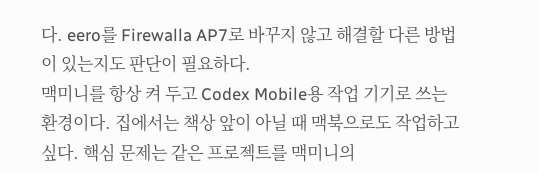다. eero를 Firewalla AP7로 바꾸지 않고 해결할 다른 방법이 있는지도 판단이 필요하다.
맥미니를 항상 켜 두고 Codex Mobile용 작업 기기로 쓰는 환경이다. 집에서는 책상 앞이 아닐 때 맥북으로도 작업하고 싶다. 핵심 문제는 같은 프로젝트를 맥미니의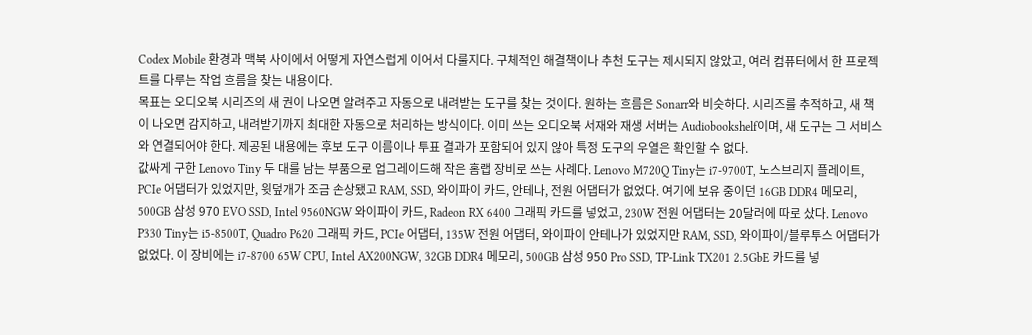Codex Mobile 환경과 맥북 사이에서 어떻게 자연스럽게 이어서 다룰지다. 구체적인 해결책이나 추천 도구는 제시되지 않았고, 여러 컴퓨터에서 한 프로젝트를 다루는 작업 흐름을 찾는 내용이다.
목표는 오디오북 시리즈의 새 권이 나오면 알려주고 자동으로 내려받는 도구를 찾는 것이다. 원하는 흐름은 Sonarr와 비슷하다. 시리즈를 추적하고, 새 책이 나오면 감지하고, 내려받기까지 최대한 자동으로 처리하는 방식이다. 이미 쓰는 오디오북 서재와 재생 서버는 Audiobookshelf이며, 새 도구는 그 서비스와 연결되어야 한다. 제공된 내용에는 후보 도구 이름이나 투표 결과가 포함되어 있지 않아 특정 도구의 우열은 확인할 수 없다.
값싸게 구한 Lenovo Tiny 두 대를 남는 부품으로 업그레이드해 작은 홈랩 장비로 쓰는 사례다. Lenovo M720Q Tiny는 i7-9700T, 노스브리지 플레이트, PCIe 어댑터가 있었지만, 윗덮개가 조금 손상됐고 RAM, SSD, 와이파이 카드, 안테나, 전원 어댑터가 없었다. 여기에 보유 중이던 16GB DDR4 메모리, 500GB 삼성 970 EVO SSD, Intel 9560NGW 와이파이 카드, Radeon RX 6400 그래픽 카드를 넣었고, 230W 전원 어댑터는 20달러에 따로 샀다. Lenovo P330 Tiny는 i5-8500T, Quadro P620 그래픽 카드, PCIe 어댑터, 135W 전원 어댑터, 와이파이 안테나가 있었지만 RAM, SSD, 와이파이/블루투스 어댑터가 없었다. 이 장비에는 i7-8700 65W CPU, Intel AX200NGW, 32GB DDR4 메모리, 500GB 삼성 950 Pro SSD, TP-Link TX201 2.5GbE 카드를 넣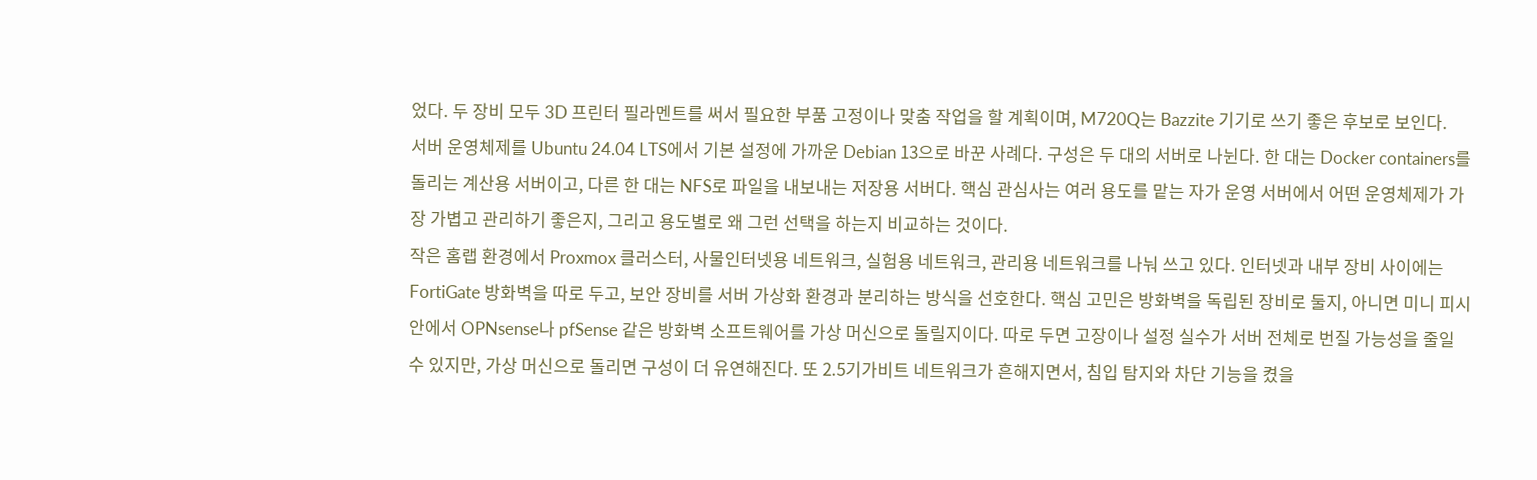었다. 두 장비 모두 3D 프린터 필라멘트를 써서 필요한 부품 고정이나 맞춤 작업을 할 계획이며, M720Q는 Bazzite 기기로 쓰기 좋은 후보로 보인다.
서버 운영체제를 Ubuntu 24.04 LTS에서 기본 설정에 가까운 Debian 13으로 바꾼 사례다. 구성은 두 대의 서버로 나뉜다. 한 대는 Docker containers를 돌리는 계산용 서버이고, 다른 한 대는 NFS로 파일을 내보내는 저장용 서버다. 핵심 관심사는 여러 용도를 맡는 자가 운영 서버에서 어떤 운영체제가 가장 가볍고 관리하기 좋은지, 그리고 용도별로 왜 그런 선택을 하는지 비교하는 것이다.
작은 홈랩 환경에서 Proxmox 클러스터, 사물인터넷용 네트워크, 실험용 네트워크, 관리용 네트워크를 나눠 쓰고 있다. 인터넷과 내부 장비 사이에는 FortiGate 방화벽을 따로 두고, 보안 장비를 서버 가상화 환경과 분리하는 방식을 선호한다. 핵심 고민은 방화벽을 독립된 장비로 둘지, 아니면 미니 피시 안에서 OPNsense나 pfSense 같은 방화벽 소프트웨어를 가상 머신으로 돌릴지이다. 따로 두면 고장이나 설정 실수가 서버 전체로 번질 가능성을 줄일 수 있지만, 가상 머신으로 돌리면 구성이 더 유연해진다. 또 2.5기가비트 네트워크가 흔해지면서, 침입 탐지와 차단 기능을 켰을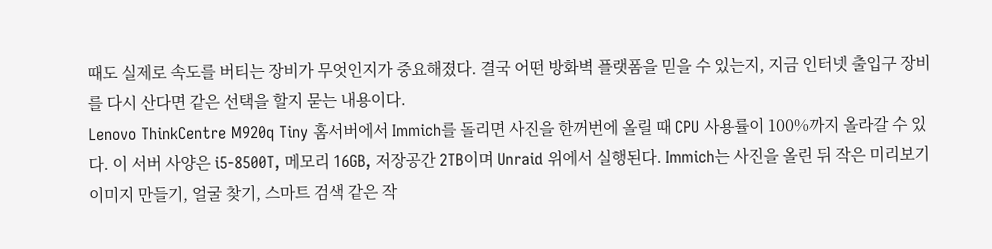때도 실제로 속도를 버티는 장비가 무엇인지가 중요해졌다. 결국 어떤 방화벽 플랫폼을 믿을 수 있는지, 지금 인터넷 출입구 장비를 다시 산다면 같은 선택을 할지 묻는 내용이다.
Lenovo ThinkCentre M920q Tiny 홈서버에서 Immich를 돌리면 사진을 한꺼번에 올릴 때 CPU 사용률이 100%까지 올라갈 수 있다. 이 서버 사양은 i5-8500T, 메모리 16GB, 저장공간 2TB이며 Unraid 위에서 실행된다. Immich는 사진을 올린 뒤 작은 미리보기 이미지 만들기, 얼굴 찾기, 스마트 검색 같은 작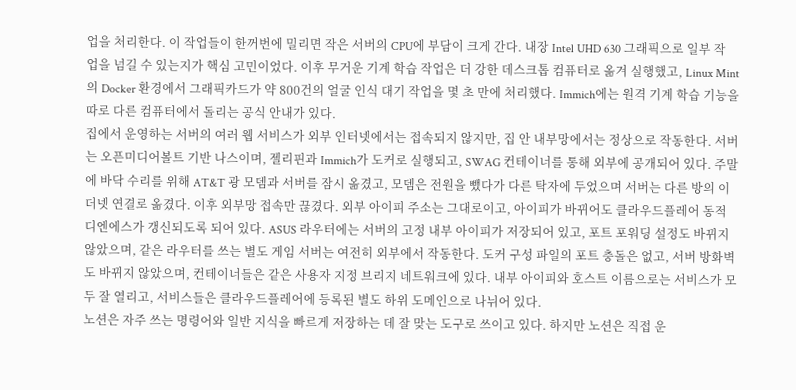업을 처리한다. 이 작업들이 한꺼번에 밀리면 작은 서버의 CPU에 부담이 크게 간다. 내장 Intel UHD 630 그래픽으로 일부 작업을 넘길 수 있는지가 핵심 고민이었다. 이후 무거운 기계 학습 작업은 더 강한 데스크톱 컴퓨터로 옮겨 실행했고, Linux Mint의 Docker 환경에서 그래픽카드가 약 800건의 얼굴 인식 대기 작업을 몇 초 만에 처리했다. Immich에는 원격 기계 학습 기능을 따로 다른 컴퓨터에서 돌리는 공식 안내가 있다.
집에서 운영하는 서버의 여러 웹 서비스가 외부 인터넷에서는 접속되지 않지만, 집 안 내부망에서는 정상으로 작동한다. 서버는 오픈미디어볼트 기반 나스이며, 젤리핀과 Immich가 도커로 실행되고, SWAG 컨테이너를 통해 외부에 공개되어 있다. 주말에 바닥 수리를 위해 AT&T 광 모뎀과 서버를 잠시 옮겼고, 모뎀은 전원을 뺐다가 다른 탁자에 두었으며 서버는 다른 방의 이더넷 연결로 옮겼다. 이후 외부망 접속만 끊겼다. 외부 아이피 주소는 그대로이고, 아이피가 바뀌어도 클라우드플레어 동적 디엔에스가 갱신되도록 되어 있다. ASUS 라우터에는 서버의 고정 내부 아이피가 저장되어 있고, 포트 포워딩 설정도 바뀌지 않았으며, 같은 라우터를 쓰는 별도 게임 서버는 여전히 외부에서 작동한다. 도커 구성 파일의 포트 충돌은 없고, 서버 방화벽도 바뀌지 않았으며, 컨테이너들은 같은 사용자 지정 브리지 네트워크에 있다. 내부 아이피와 호스트 이름으로는 서비스가 모두 잘 열리고, 서비스들은 클라우드플레어에 등록된 별도 하위 도메인으로 나뉘어 있다.
노션은 자주 쓰는 명령어와 일반 지식을 빠르게 저장하는 데 잘 맞는 도구로 쓰이고 있다. 하지만 노션은 직접 운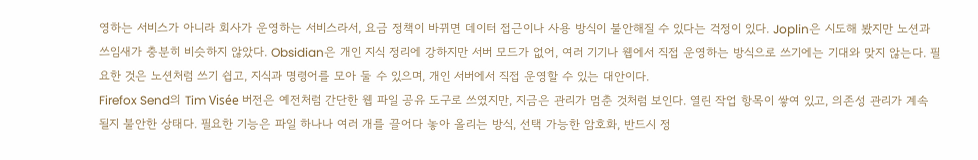영하는 서비스가 아니라 회사가 운영하는 서비스라서, 요금 정책이 바뀌면 데이터 접근이나 사용 방식이 불안해질 수 있다는 걱정이 있다. Joplin은 시도해 봤지만 노션과 쓰임새가 충분히 비슷하지 않았다. Obsidian은 개인 지식 정리에 강하지만 서버 모드가 없어, 여러 기기나 웹에서 직접 운영하는 방식으로 쓰기에는 기대와 맞지 않는다. 필요한 것은 노션처럼 쓰기 쉽고, 지식과 명령어를 모아 둘 수 있으며, 개인 서버에서 직접 운영할 수 있는 대안이다.
Firefox Send의 Tim Visée 버전은 예전처럼 간단한 웹 파일 공유 도구로 쓰였지만, 지금은 관리가 멈춘 것처럼 보인다. 열린 작업 항목이 쌓여 있고, 의존성 관리가 계속될지 불안한 상태다. 필요한 기능은 파일 하나나 여러 개를 끌어다 놓아 올리는 방식, 선택 가능한 암호화, 반드시 정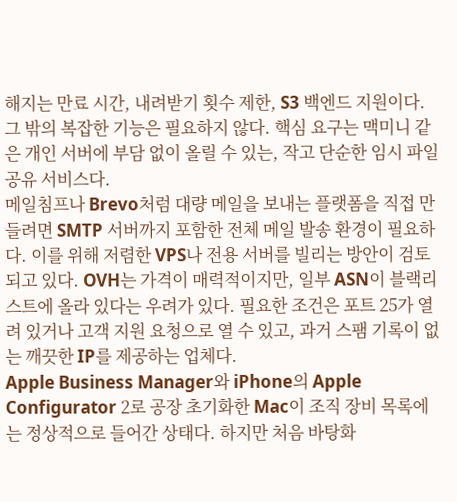해지는 만료 시간, 내려받기 횟수 제한, S3 백엔드 지원이다. 그 밖의 복잡한 기능은 필요하지 않다. 핵심 요구는 맥미니 같은 개인 서버에 부담 없이 올릴 수 있는, 작고 단순한 임시 파일 공유 서비스다.
메일침프나 Brevo처럼 대량 메일을 보내는 플랫폼을 직접 만들려면 SMTP 서버까지 포함한 전체 메일 발송 환경이 필요하다. 이를 위해 저렴한 VPS나 전용 서버를 빌리는 방안이 검토되고 있다. OVH는 가격이 매력적이지만, 일부 ASN이 블랙리스트에 올라 있다는 우려가 있다. 필요한 조건은 포트 25가 열려 있거나 고객 지원 요청으로 열 수 있고, 과거 스팸 기록이 없는 깨끗한 IP를 제공하는 업체다.
Apple Business Manager와 iPhone의 Apple Configurator 2로 공장 초기화한 Mac이 조직 장비 목록에는 정상적으로 들어간 상태다. 하지만 처음 바탕화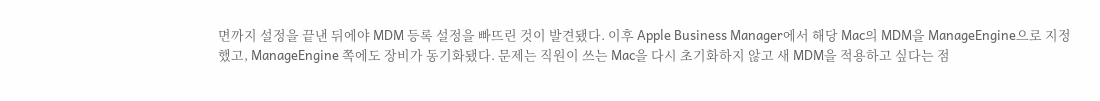면까지 설정을 끝낸 뒤에야 MDM 등록 설정을 빠뜨린 것이 발견됐다. 이후 Apple Business Manager에서 해당 Mac의 MDM을 ManageEngine으로 지정했고, ManageEngine 쪽에도 장비가 동기화됐다. 문제는 직원이 쓰는 Mac을 다시 초기화하지 않고 새 MDM을 적용하고 싶다는 점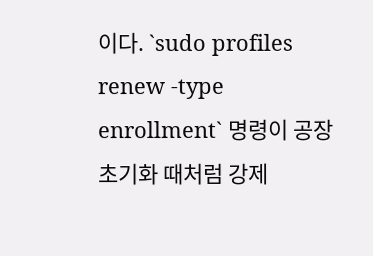이다. `sudo profiles renew -type enrollment` 명령이 공장 초기화 때처럼 강제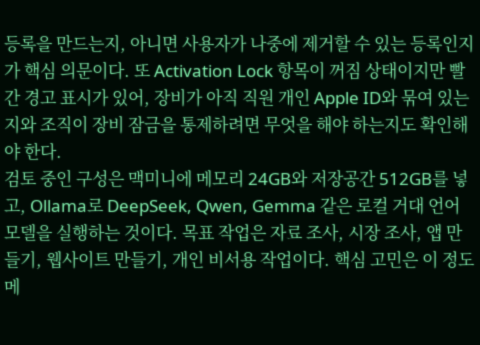등록을 만드는지, 아니면 사용자가 나중에 제거할 수 있는 등록인지가 핵심 의문이다. 또 Activation Lock 항목이 꺼짐 상태이지만 빨간 경고 표시가 있어, 장비가 아직 직원 개인 Apple ID와 묶여 있는지와 조직이 장비 잠금을 통제하려면 무엇을 해야 하는지도 확인해야 한다.
검토 중인 구성은 맥미니에 메모리 24GB와 저장공간 512GB를 넣고, Ollama로 DeepSeek, Qwen, Gemma 같은 로컬 거대 언어 모델을 실행하는 것이다. 목표 작업은 자료 조사, 시장 조사, 앱 만들기, 웹사이트 만들기, 개인 비서용 작업이다. 핵심 고민은 이 정도 메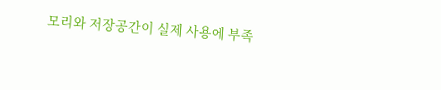모리와 저장공간이 실제 사용에 부족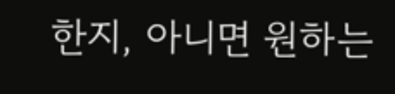한지, 아니면 원하는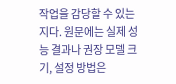작업을 감당할 수 있는지다. 원문에는 실제 성능 결과나 권장 모델 크기, 설정 방법은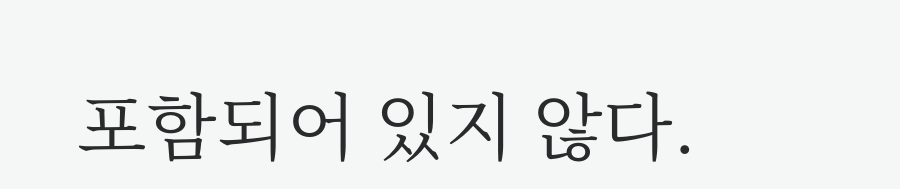포함되어 있지 않다.